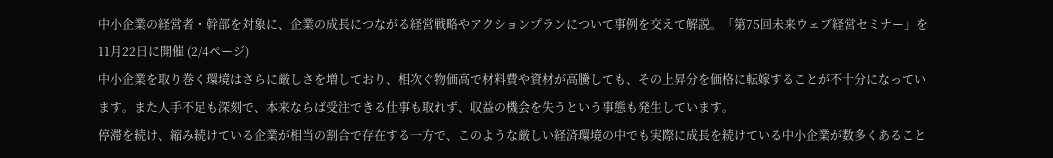中小企業の経営者・幹部を対象に、企業の成長につながる経営戦略やアクションプランについて事例を交えて解説。「第75回未来ウェブ経営セミナー」を11月22日に開催 (2/4ページ)
中小企業を取り巻く環境はさらに厳しさを増しており、相次ぐ物価高で材料費や資材が高騰しても、その上昇分を価格に転嫁することが不十分になっています。また人手不足も深刻で、本来ならば受注できる仕事も取れず、収益の機会を失うという事態も発生しています。
停滞を続け、縮み続けている企業が相当の割合で存在する一方で、このような厳しい経済環境の中でも実際に成長を続けている中小企業が数多くあること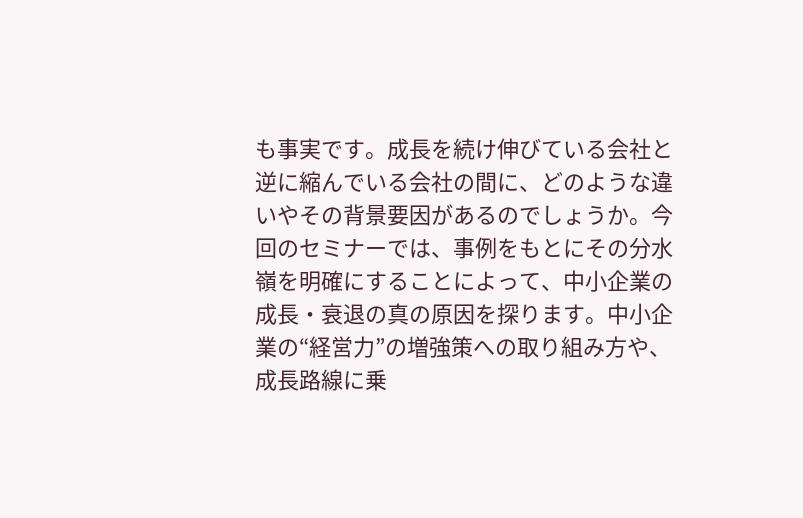も事実です。成長を続け伸びている会社と逆に縮んでいる会社の間に、どのような違いやその背景要因があるのでしょうか。今回のセミナーでは、事例をもとにその分水嶺を明確にすることによって、中小企業の成長・衰退の真の原因を探ります。中小企業の“経営力”の増強策への取り組み方や、成長路線に乗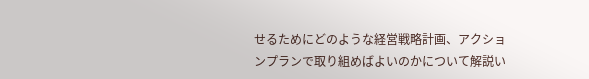せるためにどのような経営戦略計画、アクションプランで取り組めばよいのかについて解説い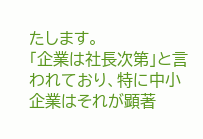たします。
「企業は社長次第」と言われており、特に中小企業はそれが顕著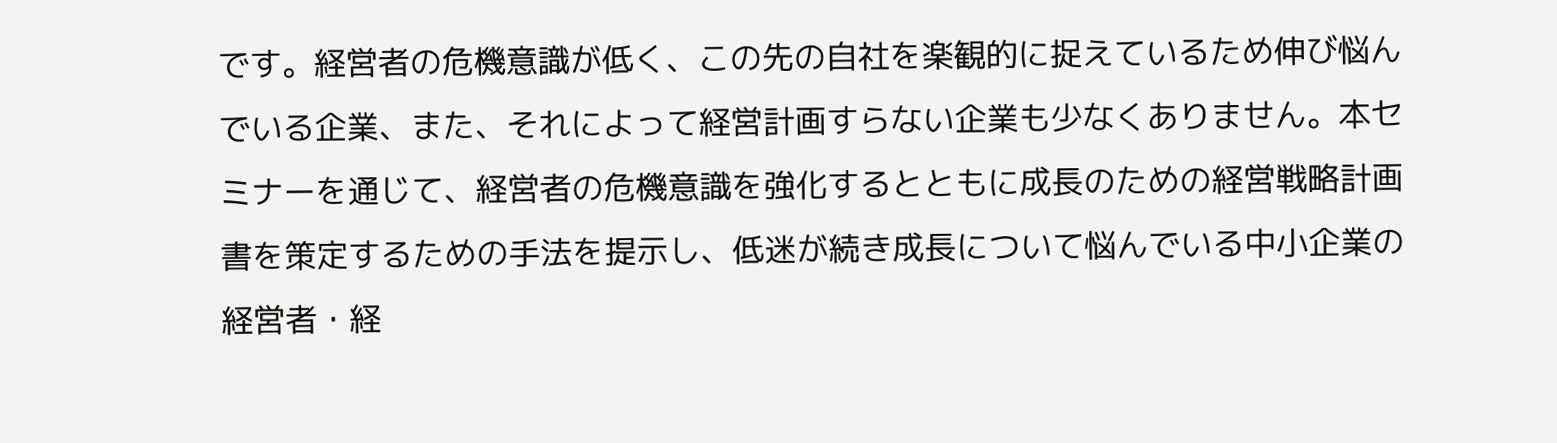です。経営者の危機意識が低く、この先の自社を楽観的に捉えているため伸び悩んでいる企業、また、それによって経営計画すらない企業も少なくありません。本セミナーを通じて、経営者の危機意識を強化するとともに成長のための経営戦略計画書を策定するための手法を提示し、低迷が続き成長について悩んでいる中小企業の経営者・経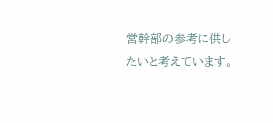営幹部の参考に供したいと考えています。